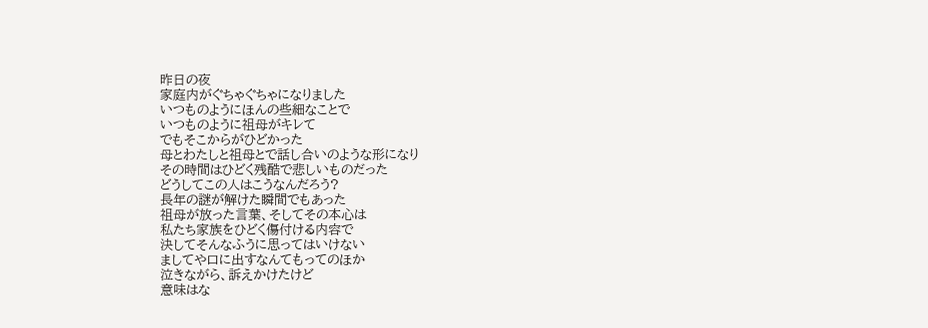昨日の夜
家庭内がぐちゃぐちゃになりました
いつものようにほんの些細なことで
いつものように祖母がキレて
でもそこからがひどかった
母とわたしと祖母とで話し合いのような形になり
その時間はひどく残酷で悲しいものだった
どうしてこの人はこうなんだろう?
長年の謎が解けた瞬間でもあった
祖母が放った言葉、そしてその本心は
私たち家族をひどく傷付ける内容で
決してそんなふうに思ってはいけない
ましてや口に出すなんてもってのほか
泣きながら、訴えかけたけど
意味はな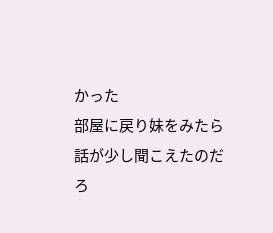かった
部屋に戻り妹をみたら
話が少し聞こえたのだろ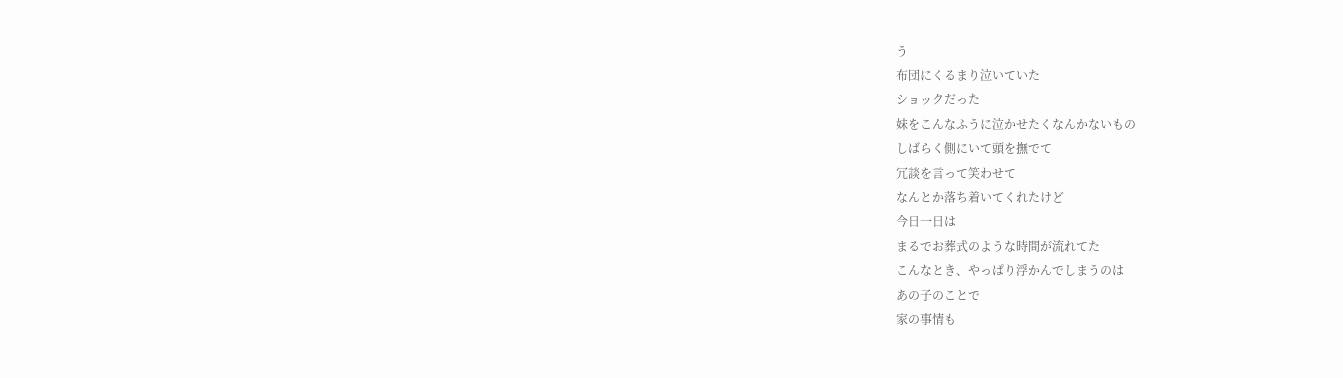う
布団にくるまり泣いていた
ショックだった
妹をこんなふうに泣かせたくなんかないもの
しばらく側にいて頭を撫でて
冗談を言って笑わせて
なんとか落ち着いてくれたけど
今日一日は
まるでお葬式のような時間が流れてた
こんなとき、やっぱり浮かんでしまうのは
あの子のことで
家の事情も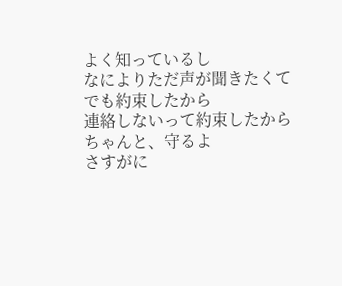よく知っているし
なによりただ声が聞きたくて
でも約束したから
連絡しないって約束したから
ちゃんと、守るよ
さすがに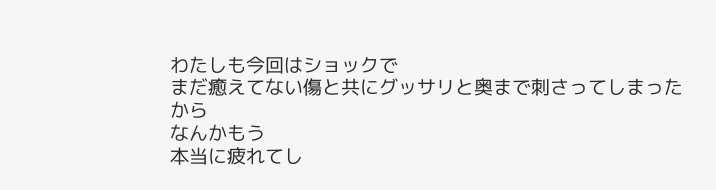わたしも今回はショックで
まだ癒えてない傷と共にグッサリと奥まで刺さってしまったから
なんかもう
本当に疲れてし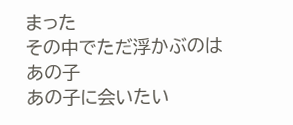まった
その中でただ浮かぶのは
あの子
あの子に会いたい